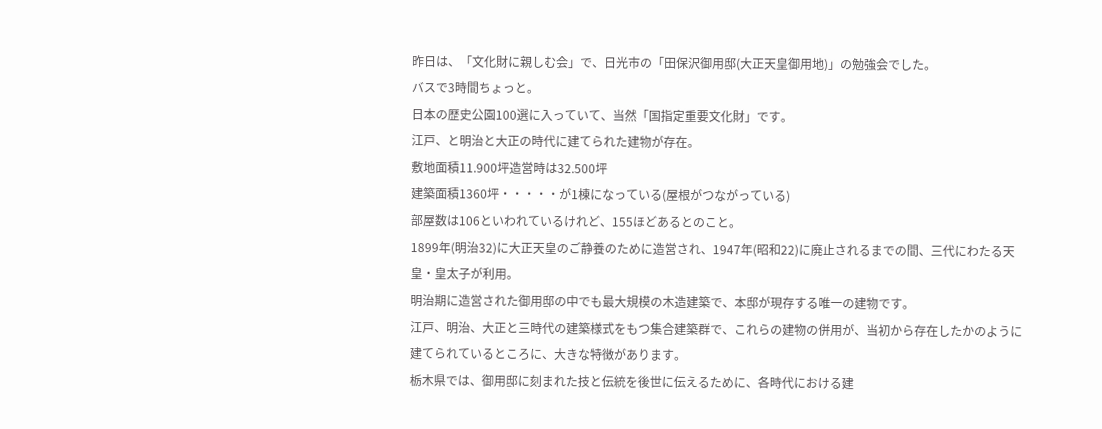昨日は、「文化財に親しむ会」で、日光市の「田保沢御用邸(大正天皇御用地)」の勉強会でした。
バスで3時間ちょっと。
日本の歴史公園100選に入っていて、当然「国指定重要文化財」です。
江戸、と明治と大正の時代に建てられた建物が存在。
敷地面積11.900坪造営時は32.500坪
建築面積1360坪・・・・・が1棟になっている(屋根がつながっている)
部屋数は106といわれているけれど、155ほどあるとのこと。
1899年(明治32)に大正天皇のご静養のために造営され、1947年(昭和22)に廃止されるまでの間、三代にわたる天皇・皇太子が利用。
明治期に造営された御用邸の中でも最大規模の木造建築で、本邸が現存する唯一の建物です。
江戸、明治、大正と三時代の建築様式をもつ集合建築群で、これらの建物の併用が、当初から存在したかのように建てられているところに、大きな特徴があります。
栃木県では、御用邸に刻まれた技と伝統を後世に伝えるために、各時代における建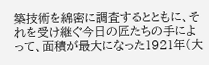築技術を綿密に調査するとともに、それを受け継ぐ今日の匠たちの手によって、面積が最大になった1921年(大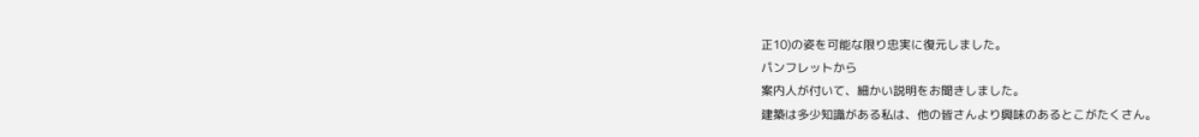正10)の姿を可能な限り忠実に復元しました。
パンフレットから
案内人が付いて、細かい説明をお聞きしました。
建築は多少知識がある私は、他の皆さんより興味のあるとこがたくさん。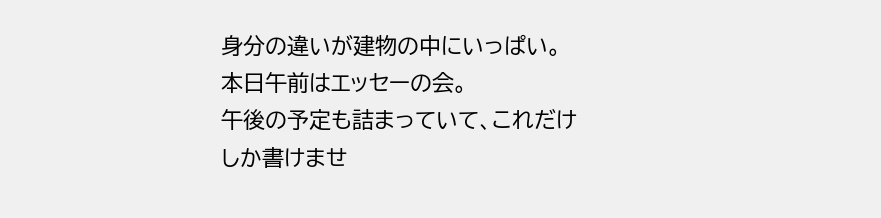身分の違いが建物の中にいっぱい。
本日午前はエッセーの会。
午後の予定も詰まっていて、これだけしか書けませ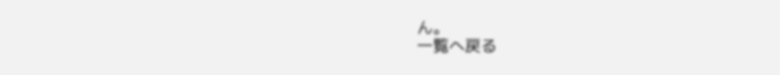ん。
一覧へ戻る